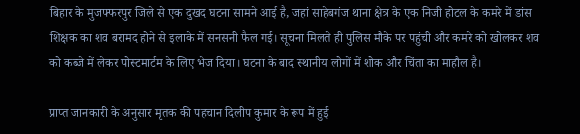बिहार के मुजफ्फरपुर जिले से एक दुखद घटना सामने आई है, जहां साहेबगंज थाना क्षेत्र के एक निजी होटल के कमरे में डांस शिक्षक का शव बरामद होने से इलाके में सनसनी फैल गई। सूचना मिलते ही पुलिस मौके पर पहुंची और कमरे को खोलकर शव को कब्जे में लेकर पोस्टमार्टम के लिए भेज दिया। घटना के बाद स्थानीय लोगों में शोक और चिंता का माहौल है।

प्राप्त जानकारी के अनुसार मृतक की पहचान दिलीप कुमार के रूप में हुई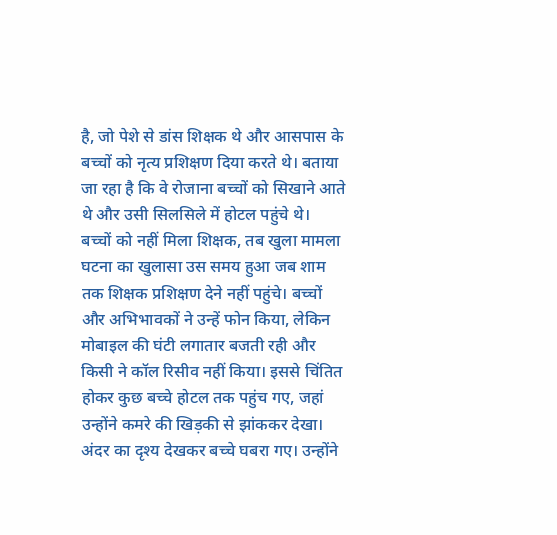है, जो पेशे से डांस शिक्षक थे और आसपास के बच्चों को नृत्य प्रशिक्षण दिया करते थे। बताया जा रहा है कि वे रोजाना बच्चों को सिखाने आते थे और उसी सिलसिले में होटल पहुंचे थे।
बच्चों को नहीं मिला शिक्षक, तब खुला मामला
घटना का खुलासा उस समय हुआ जब शाम तक शिक्षक प्रशिक्षण देने नहीं पहुंचे। बच्चों और अभिभावकों ने उन्हें फोन किया, लेकिन मोबाइल की घंटी लगातार बजती रही और किसी ने कॉल रिसीव नहीं किया। इससे चिंतित होकर कुछ बच्चे होटल तक पहुंच गए, जहां उन्होंने कमरे की खिड़की से झांककर देखा।
अंदर का दृश्य देखकर बच्चे घबरा गए। उन्होंने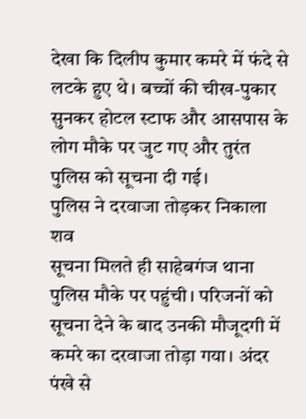देखा कि दिलीप कुमार कमरे में फंदे से लटके हुए थे। बच्चों की चीख-पुकार सुनकर होटल स्टाफ और आसपास के लोग मौके पर जुट गए और तुरंत पुलिस को सूचना दी गई।
पुलिस ने दरवाजा तोड़कर निकाला शव
सूचना मिलते ही साहेबगंज थाना पुलिस मौके पर पहुंची। परिजनों को सूचना देने के बाद उनकी मौजूदगी में कमरे का दरवाजा तोड़ा गया। अंदर पंखे से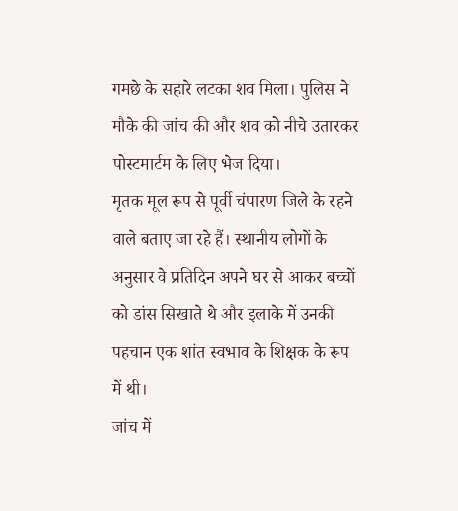गमछे के सहारे लटका शव मिला। पुलिस ने मौके की जांच की और शव को नीचे उतारकर पोस्टमार्टम के लिए भेज दिया।
मृतक मूल रूप से पूर्वी चंपारण जिले के रहने वाले बताए जा रहे हैं। स्थानीय लोगों के अनुसार वे प्रतिदिन अपने घर से आकर बच्चों को डांस सिखाते थे और इलाके में उनकी पहचान एक शांत स्वभाव के शिक्षक के रूप में थी।
जांच में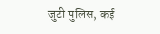जुटी पुलिस, कई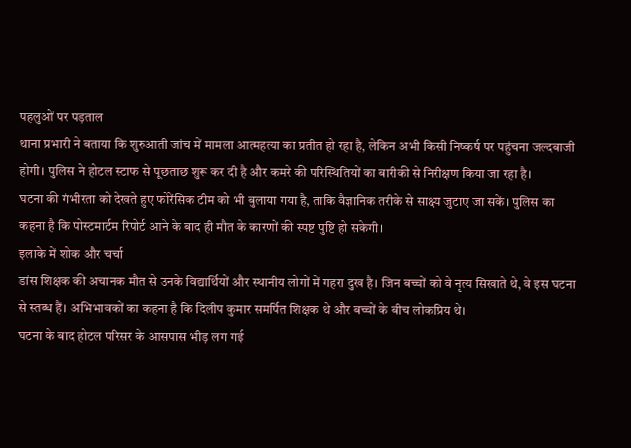पहलुओं पर पड़ताल
थाना प्रभारी ने बताया कि शुरुआती जांच में मामला आत्महत्या का प्रतीत हो रहा है, लेकिन अभी किसी निष्कर्ष पर पहुंचना जल्दबाजी होगी। पुलिस ने होटल स्टाफ से पूछताछ शुरू कर दी है और कमरे की परिस्थितियों का बारीकी से निरीक्षण किया जा रहा है।
घटना की गंभीरता को देखते हुए फोरेंसिक टीम को भी बुलाया गया है, ताकि वैज्ञानिक तरीके से साक्ष्य जुटाए जा सकें। पुलिस का कहना है कि पोस्टमार्टम रिपोर्ट आने के बाद ही मौत के कारणों की स्पष्ट पुष्टि हो सकेगी।
इलाके में शोक और चर्चा
डांस शिक्षक की अचानक मौत से उनके विद्यार्थियों और स्थानीय लोगों में गहरा दुख है। जिन बच्चों को वे नृत्य सिखाते थे, वे इस घटना से स्तब्ध हैं। अभिभावकों का कहना है कि दिलीप कुमार समर्पित शिक्षक थे और बच्चों के बीच लोकप्रिय थे।
घटना के बाद होटल परिसर के आसपास भीड़ लग गई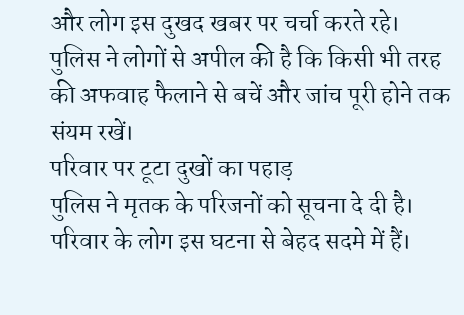और लोग इस दुखद खबर पर चर्चा करते रहे। पुलिस ने लोगों से अपील की है कि किसी भी तरह की अफवाह फैलाने से बचें और जांच पूरी होने तक संयम रखें।
परिवार पर टूटा दुखों का पहाड़
पुलिस ने मृतक के परिजनों को सूचना दे दी है। परिवार के लोग इस घटना से बेहद सदमे में हैं।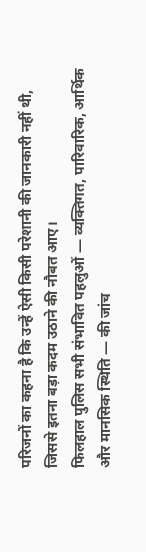परिजनों का कहना है कि उन्हें ऐसी किसी परेशानी की जानकारी नहीं थी, जिससे इतना बड़ा कदम उठाने की नौबत आए।
फिलहाल पुलिस सभी संभावित पहलुओं — व्यक्तिगत, पारिवारिक, आर्थिक और मानसिक स्थिति — की जांच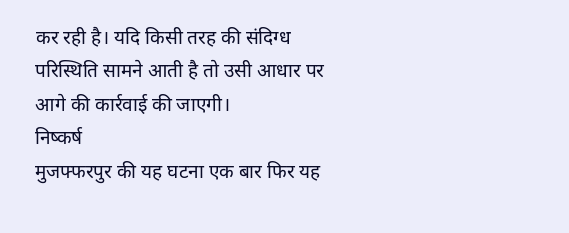कर रही है। यदि किसी तरह की संदिग्ध परिस्थिति सामने आती है तो उसी आधार पर आगे की कार्रवाई की जाएगी।
निष्कर्ष
मुजफ्फरपुर की यह घटना एक बार फिर यह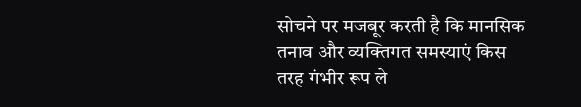सोचने पर मजबूर करती है कि मानसिक तनाव और व्यक्तिगत समस्याएं किस तरह गंभीर रूप ले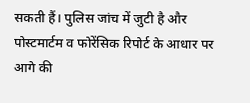सकती हैं। पुलिस जांच में जुटी है और पोस्टमार्टम व फोरेंसिक रिपोर्ट के आधार पर आगे की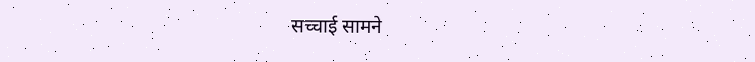सच्चाई सामने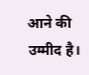आने की उम्मीद है।